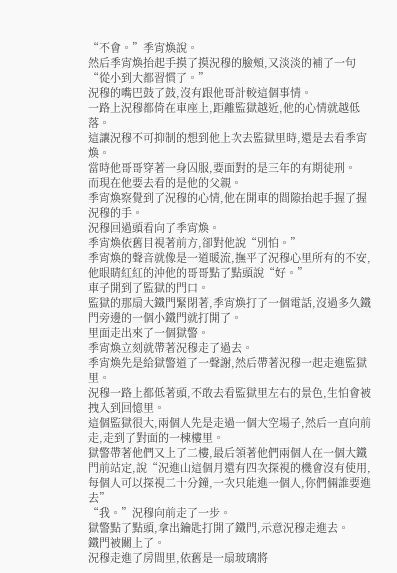“不會。”季宵煥說。
然后季宵煥抬起手摸了摸況穆的臉頰,又淡淡的補了一句“從小到大都習慣了。”
況穆的嘴巴鼓了鼓,沒有跟他哥計較這個事情。
一路上況穆都倚在車座上,距離監獄越近,他的心情就越低落。
這讓況穆不可抑制的想到他上次去監獄里時,還是去看季宵煥。
當時他哥哥穿著一身囚服,要面對的是三年的有期徒刑。
而現在他要去看的是他的父親。
季宵煥察覺到了況穆的心情,他在開車的間隙抬起手握了握況穆的手。
況穆回過頭看向了季宵煥。
季宵煥依舊目視著前方,卻對他說“別怕。”
季宵煥的聲音就像是一道暖流,撫平了況穆心里所有的不安,他眼睛紅紅的沖他的哥哥點了點頭說“好。”
車子開到了監獄的門口。
監獄的那扇大鐵門緊閉著,季宵煥打了一個電話,沒過多久鐵門旁邊的一個小鐵門就打開了。
里面走出來了一個獄警。
季宵煥立刻就帶著況穆走了過去。
季宵煥先是給獄警道了一聲謝,然后帶著況穆一起走進監獄里。
況穆一路上都低著頭,不敢去看監獄里左右的景色,生怕會被拽入到回憶里。
這個監獄很大,兩個人先是走過一個大空場子,然后一直向前走,走到了對面的一棟樓里。
獄警帶著他們又上了二樓,最后領著他們兩個人在一個大鐵門前站定,說“況進山這個月還有四次探視的機會沒有使用,每個人可以探視二十分鐘,一次只能進一個人,你們倆誰要進去”
“我。”況穆向前走了一步。
獄警點了點頭,拿出鑰匙打開了鐵門,示意況穆走進去。
鐵門被關上了。
況穆走進了房間里,依舊是一扇玻璃將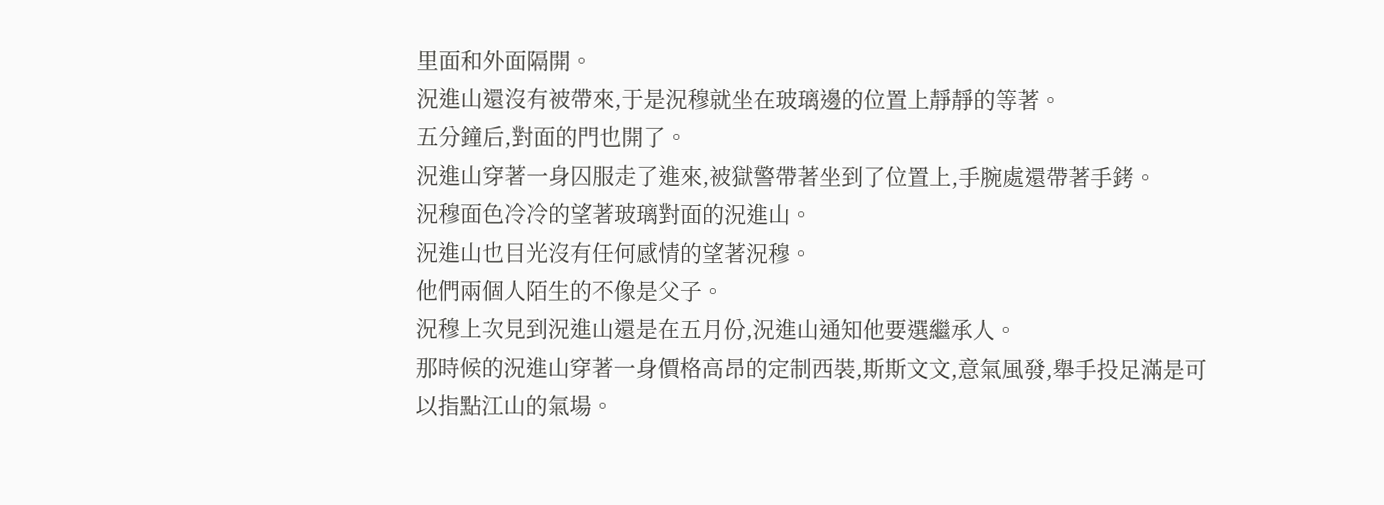里面和外面隔開。
況進山還沒有被帶來,于是況穆就坐在玻璃邊的位置上靜靜的等著。
五分鐘后,對面的門也開了。
況進山穿著一身囚服走了進來,被獄警帶著坐到了位置上,手腕處還帶著手銬。
況穆面色冷冷的望著玻璃對面的況進山。
況進山也目光沒有任何感情的望著況穆。
他們兩個人陌生的不像是父子。
況穆上次見到況進山還是在五月份,況進山通知他要選繼承人。
那時候的況進山穿著一身價格高昂的定制西裝,斯斯文文,意氣風發,舉手投足滿是可以指點江山的氣場。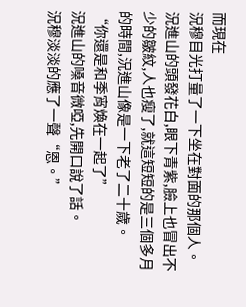而現在
況穆目光打量了一下坐在對面的那個人。
況進山的頭發花白,眼下青紫,臉上也冒出不少的皺紋,人也瘦了,就這短短的是三個多月的時間,況進山像是一下老了二十歲。
“你還是和季宵煥在一起了”
況進山的嗓音微啞,先開口說了話。
況穆淡淡的應了一聲“恩。”